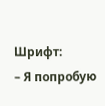Шрифт:
– Я попробую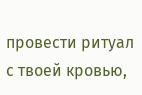провести ритуал с твоей кровью,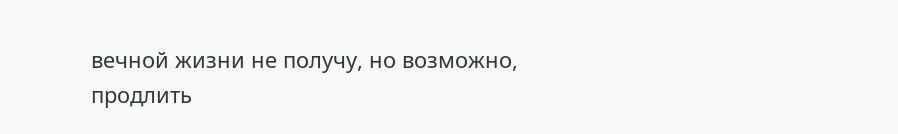вечной жизни не получу, но возможно, продлить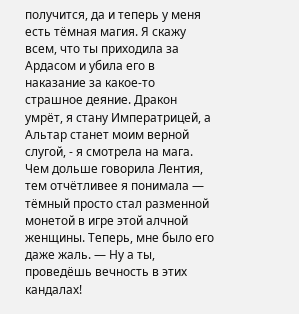получится, да и теперь у меня есть тёмная магия. Я скажу всем, что ты приходила за Ардасом и убила его в наказание за какое-то страшное деяние. Дракон умрёт, я стану Императрицей, а Альтар станет моим верной слугой, - я смотрела на мага. Чем дольше говорила Лентия, тем отчётливее я понимала — тёмный просто стал разменной монетой в игре этой алчной женщины. Теперь, мне было его даже жаль. — Ну а ты, проведёшь вечность в этих кандалах!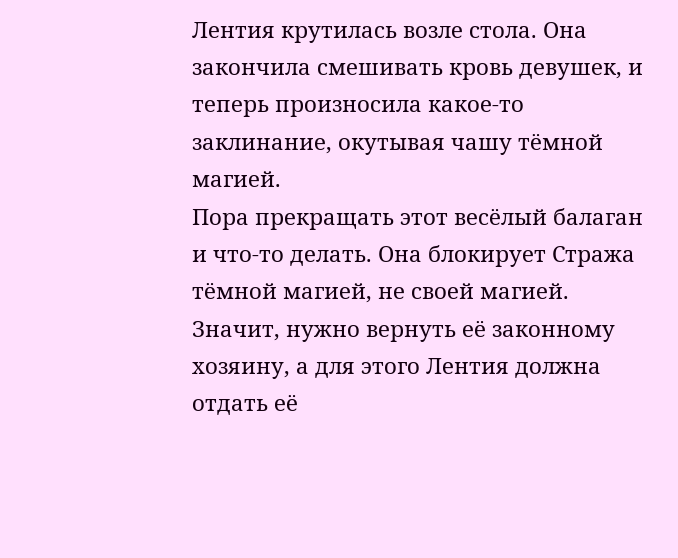Лентия крутилась возле стола. Она закончила смешивать кровь девушек, и теперь произносила какое-то заклинание, окутывая чашу тёмной магией.
Пора прекращать этот весёлый балаган и что-то делать. Она блокирует Стража тёмной магией, не своей магией. Значит, нужно вернуть её законному хозяину, а для этого Лентия должна отдать её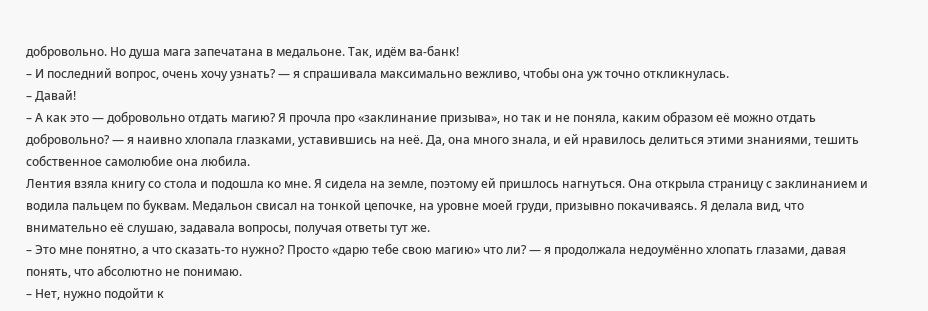добровольно. Но душа мага запечатана в медальоне. Так, идём ва-банк!
– И последний вопрос, очень хочу узнать? — я спрашивала максимально вежливо, чтобы она уж точно откликнулась.
– Давай!
– А как это — добровольно отдать магию? Я прочла про «заклинание призыва», но так и не поняла, каким образом её можно отдать добровольно? — я наивно хлопала глазками, уставившись на неё. Да, она много знала, и ей нравилось делиться этими знаниями, тешить собственное самолюбие она любила.
Лентия взяла книгу со стола и подошла ко мне. Я сидела на земле, поэтому ей пришлось нагнуться. Она открыла страницу с заклинанием и водила пальцем по буквам. Медальон свисал на тонкой цепочке, на уровне моей груди, призывно покачиваясь. Я делала вид, что внимательно её слушаю, задавала вопросы, получая ответы тут же.
– Это мне понятно, а что сказать-то нужно? Просто «дарю тебе свою магию» что ли? — я продолжала недоумённо хлопать глазами, давая понять, что абсолютно не понимаю.
– Нет, нужно подойти к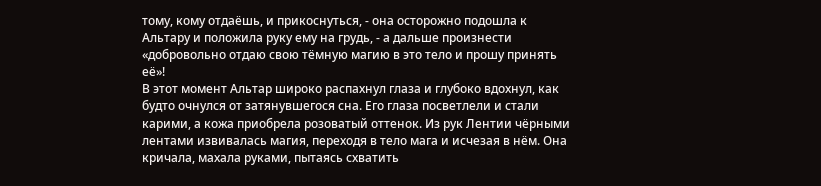тому, кому отдаёшь, и прикоснуться, - она осторожно подошла к Альтару и положила руку ему на грудь, - а дальше произнести «добровольно отдаю свою тёмную магию в это тело и прошу принять её»!
В этот момент Альтар широко распахнул глаза и глубоко вдохнул, как будто очнулся от затянувшегося сна. Его глаза посветлели и стали карими, а кожа приобрела розоватый оттенок. Из рук Лентии чёрными лентами извивалась магия, переходя в тело мага и исчезая в нём. Она кричала, махала руками, пытаясь схватить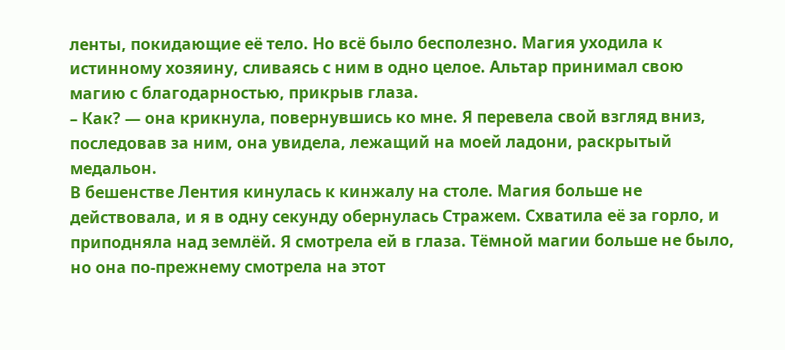ленты, покидающие её тело. Но всё было бесполезно. Магия уходила к истинному хозяину, сливаясь с ним в одно целое. Альтар принимал свою магию с благодарностью, прикрыв глаза.
– Как? — она крикнула, повернувшись ко мне. Я перевела свой взгляд вниз, последовав за ним, она увидела, лежащий на моей ладони, раскрытый медальон.
В бешенстве Лентия кинулась к кинжалу на столе. Магия больше не действовала, и я в одну секунду обернулась Стражем. Схватила её за горло, и приподняла над землёй. Я смотрела ей в глаза. Тёмной магии больше не было, но она по-прежнему смотрела на этот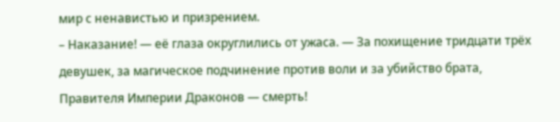мир с ненавистью и призрением.
– Наказание! — её глаза округлились от ужаса. — За похищение тридцати трёх девушек, за магическое подчинение против воли и за убийство брата, Правителя Империи Драконов — смерть!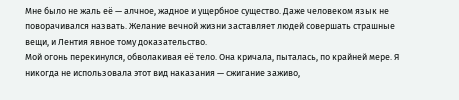Мне было не жаль её — алчное, жадное и ущербное существо. Даже человеком язык не поворачивался назвать. Желание вечной жизни заставляет людей совершать страшные вещи, и Лентия явное тому доказательство.
Мой огонь перекинулся, обволакивая её тело. Она кричала, пыталась, по крайней мере. Я никогда не использовала этот вид наказания — сжигание заживо,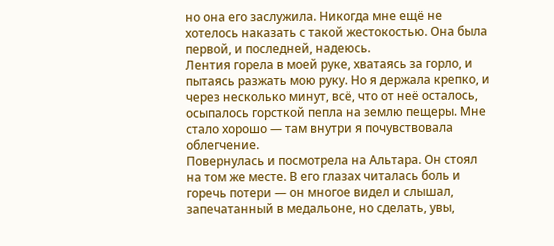но она его заслужила. Никогда мне ещё не хотелось наказать с такой жестокостью. Она была первой, и последней, надеюсь.
Лентия горела в моей руке, хватаясь за горло, и пытаясь разжать мою руку. Но я держала крепко, и через несколько минут, всё, что от неё осталось, осыпалось горсткой пепла на землю пещеры. Мне стало хорошо — там внутри я почувствовала облегчение.
Повернулась и посмотрела на Альтара. Он стоял на том же месте. В его глазах читалась боль и горечь потери — он многое видел и слышал, запечатанный в медальоне, но сделать, увы,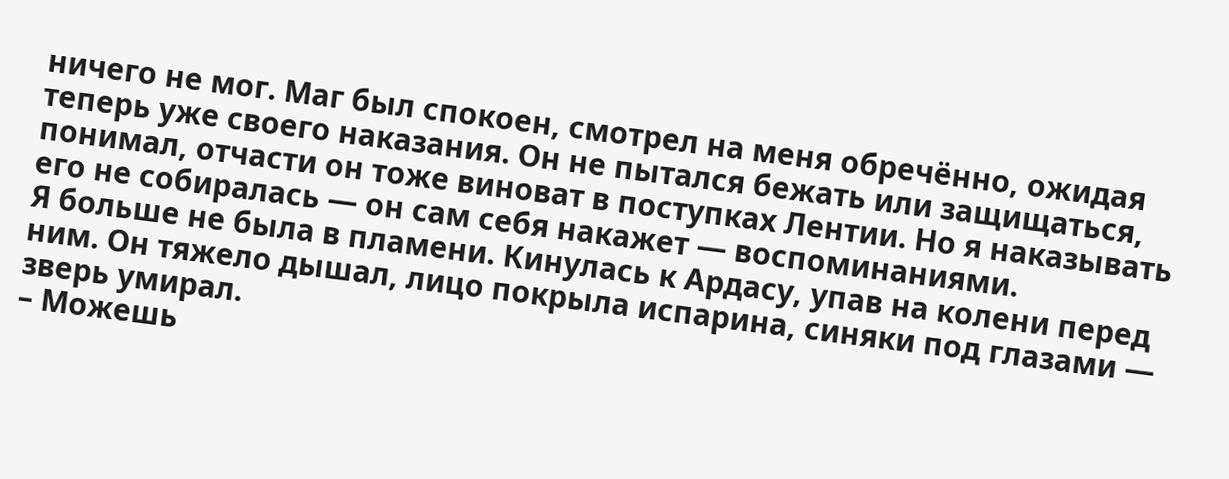ничего не мог. Маг был спокоен, смотрел на меня обречённо, ожидая теперь уже своего наказания. Он не пытался бежать или защищаться, понимал, отчасти он тоже виноват в поступках Лентии. Но я наказывать его не собиралась — он сам себя накажет — воспоминаниями.
Я больше не была в пламени. Кинулась к Ардасу, упав на колени перед ним. Он тяжело дышал, лицо покрыла испарина, синяки под глазами — зверь умирал.
– Можешь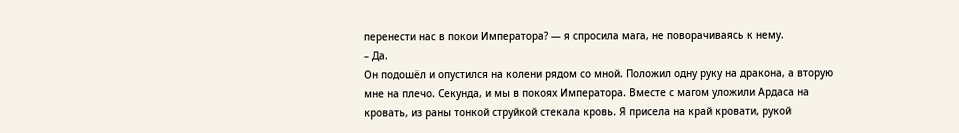перенести нас в покои Императора? — я спросила мага, не поворачиваясь к нему.
– Да.
Он подошёл и опустился на колени рядом со мной. Положил одну руку на дракона, а вторую мне на плечо. Секунда, и мы в покоях Императора. Вместе с магом уложили Ардаса на кровать, из раны тонкой струйкой стекала кровь. Я присела на край кровати, рукой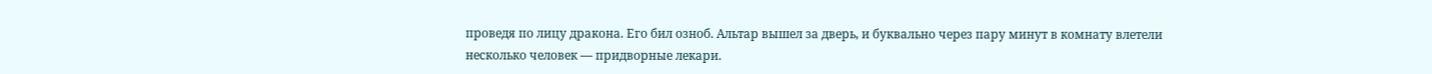проведя по лицу дракона. Его бил озноб. Альтар вышел за дверь, и буквально через пару минут в комнату влетели несколько человек — придворные лекари.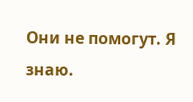Они не помогут. Я знаю.